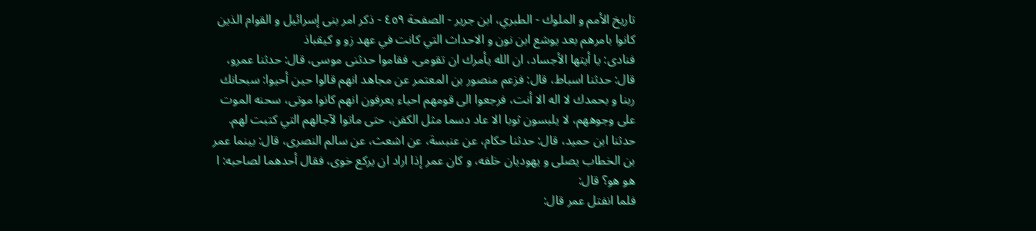تاريخ الأمم و الملوك - الطبري، ابن جرير - الصفحة ٤٥٩ - ذكر امر بنى إسرائيل و القوام الذين كانوا بامرهم بعد يوشع ابن نون و الاحداث التي كانت في عهد زو و كيقباذ
فنادى: يا أيتها الأجساد، ان الله يأمرك ان تقومى، فقاموا حدثنى موسى، قال: حدثنا عمرو، قال: حدثنا اسباط، قال: فزعم منصور بن المعتمر عن مجاهد انهم قالوا حين أحيوا: سبحانك ربنا و بحمدك لا اله الا أنت، فرجعوا الى قومهم احياء يعرفون انهم كانوا موتى، سحنه الموت على وجوههم، لا يلبسون ثوبا الا عاد دسما مثل الكفن، حتى ماتوا لآجالهم التي كتبت لهم.
حدثنا ابن حميد، قال: حدثنا حكام، عن عنبسة، عن اشعث، عن سالم النصرى، قال: بينما عمر بن الخطاب يصلى و يهوديان خلفه، و كان عمر إذا اراد ان يركع خوى، فقال أحدهما لصاحبه: ا هو هو؟ قال:
فلما انفتل عمر قال: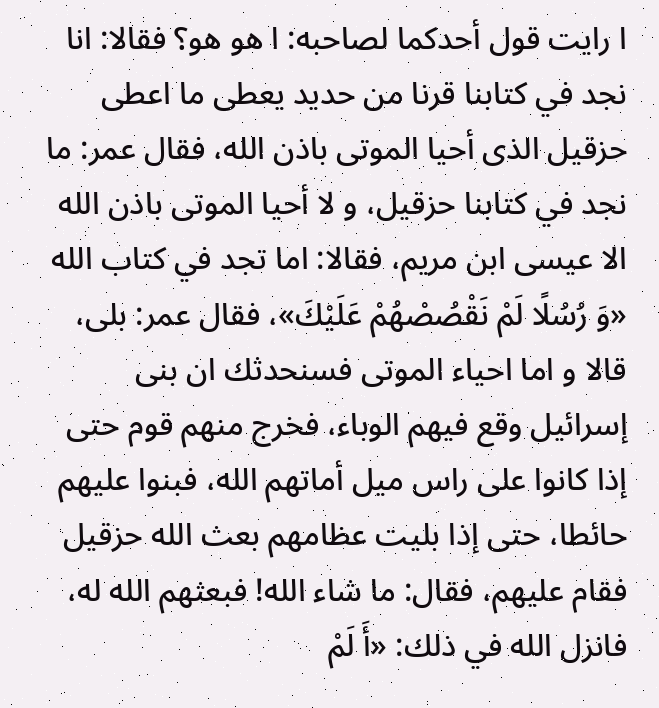ا رايت قول أحدكما لصاحبه: ا هو هو؟ فقالا: انا نجد في كتابنا قرنا من حديد يعطى ما اعطى حزقيل الذى أحيا الموتى باذن الله، فقال عمر: ما نجد في كتابنا حزقيل، و لا أحيا الموتى باذن الله الا عيسى ابن مريم، فقالا: اما تجد في كتاب الله «وَ رُسُلًا لَمْ نَقْصُصْهُمْ عَلَيْكَ»، فقال عمر: بلى، قالا و اما احياء الموتى فسنحدثك ان بنى إسرائيل وقع فيهم الوباء، فخرج منهم قوم حتى إذا كانوا على راس ميل أماتهم الله، فبنوا عليهم حائطا، حتى إذا بليت عظامهم بعث الله حزقيل فقام عليهم، فقال: ما شاء الله! فبعثهم الله له، فانزل الله في ذلك: «أَ لَمْ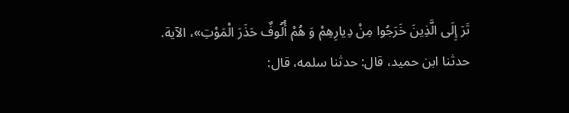تَرَ إِلَى الَّذِينَ خَرَجُوا مِنْ دِيارِهِمْ وَ هُمْ أُلُوفٌ حَذَرَ الْمَوْتِ»، الآية.
حدثنا ابن حميد، قال: حدثنا سلمه، قال: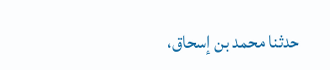حدثنا محمد بن إسحاق،